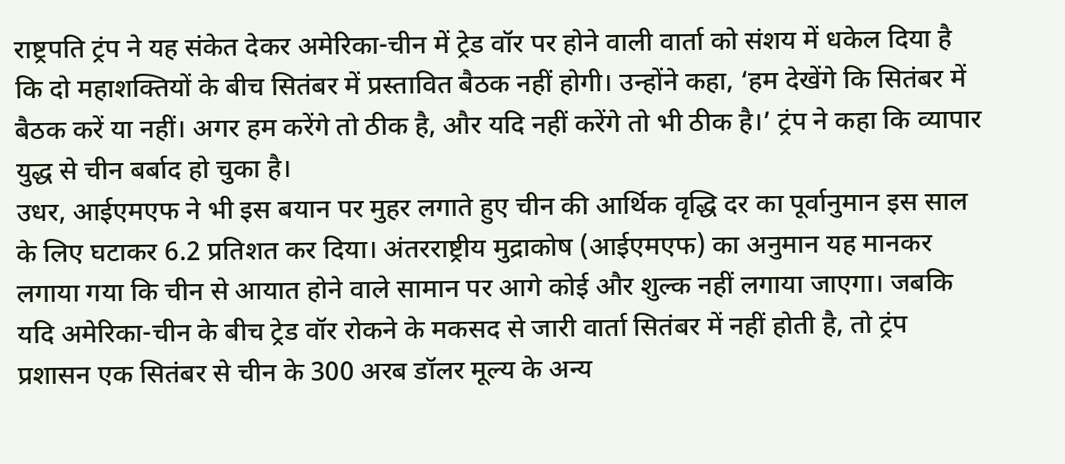राष्ट्रपति ट्रंप ने यह संकेत देकर अमेरिका-चीन में ट्रेड वॉर पर होने वाली वार्ता को संशय में धकेल दिया है कि दो महाशक्तियों के बीच सितंबर में प्रस्तावित बैठक नहीं होगी। उन्होंने कहा, ‘हम देखेंगे कि सितंबर में बैठक करें या नहीं। अगर हम करेंगे तो ठीक है, और यदि नहीं करेंगे तो भी ठीक है।’ ट्रंप ने कहा कि व्यापार युद्ध से चीन बर्बाद हो चुका है।
उधर, आईएमएफ ने भी इस बयान पर मुहर लगाते हुए चीन की आर्थिक वृद्धि दर का पूर्वानुमान इस साल के लिए घटाकर 6.2 प्रतिशत कर दिया। अंतरराष्ट्रीय मुद्राकोष (आईएमएफ) का अनुमान यह मानकर लगाया गया कि चीन से आयात होने वाले सामान पर आगे कोई और शुल्क नहीं लगाया जाएगा। जबकि यदि अमेरिका-चीन के बीच ट्रेड वॉर रोकने के मकसद से जारी वार्ता सितंबर में नहीं होती है, तो ट्रंप प्रशासन एक सितंबर से चीन के 300 अरब डॉलर मूल्य के अन्य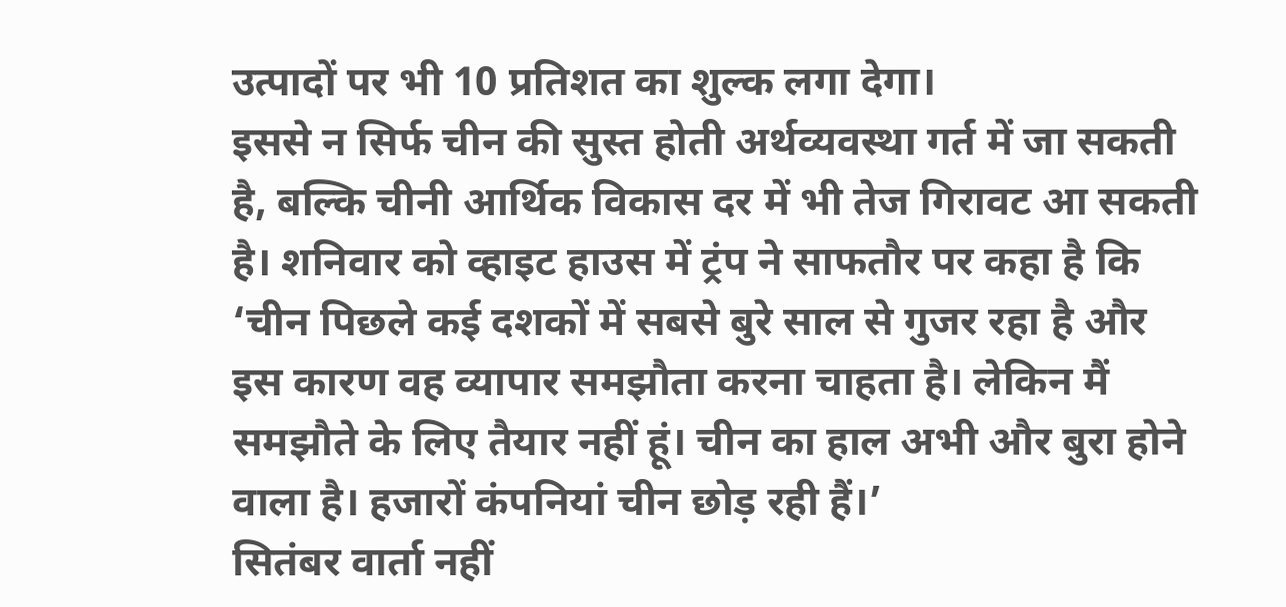उत्पादों पर भी 10 प्रतिशत का शुल्क लगा देगा।
इससे न सिर्फ चीन की सुस्त होती अर्थव्यवस्था गर्त में जा सकती है, बल्कि चीनी आर्थिक विकास दर में भी तेज गिरावट आ सकती है। शनिवार को व्हाइट हाउस में ट्रंप ने साफतौर पर कहा है कि ‘चीन पिछले कई दशकों में सबसे बुरे साल से गुजर रहा है और इस कारण वह व्यापार समझौता करना चाहता है। लेकिन मैं समझौते के लिए तैयार नहीं हूं। चीन का हाल अभी और बुरा होने वाला है। हजारों कंपनियां चीन छोड़ रही हैं।’
सितंबर वार्ता नहीं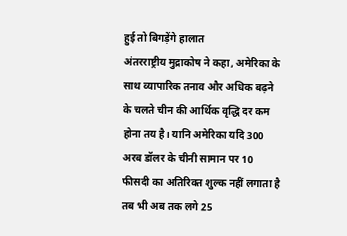हुई तो बिगड़ेंगे हालात
अंतरराष्ट्रीय मुद्राकोष ने कहा, अमेरिका के साथ व्यापारिक तनाव और अधिक बढ़ने के चलते चीन की आर्थिक वृद्धि दर कम होना तय है। यानि अमेरिका यदि 300 अरब डॉलर के चीनी सामान पर 10 फीसदी का अतिरिक्त शुल्क नहीं लगाता है तब भी अब तक लगे 25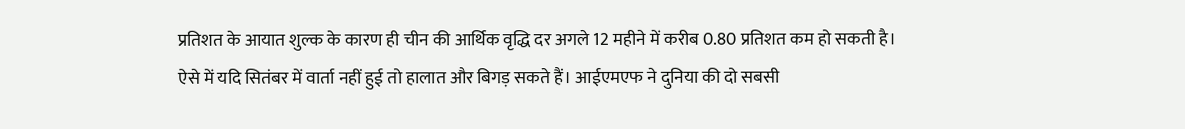प्रतिशत के आयात शुल्क के कारण ही चीन की आर्थिक वृद्धि दर अगले 12 महीने में करीब 0.80 प्रतिशत कम हो सकती है।
ऐसे में यदि सितंबर में वार्ता नहीं हुई तो हालात और बिगड़ सकते हैं। आईएमएफ ने दुनिया की दो सबसी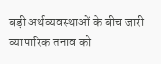बड़ी अर्थव्यवस्थाओं के बीच जारी व्यापारिक तनाव को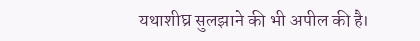यथाशीघ्र सुलझाने की भी अपील की है।